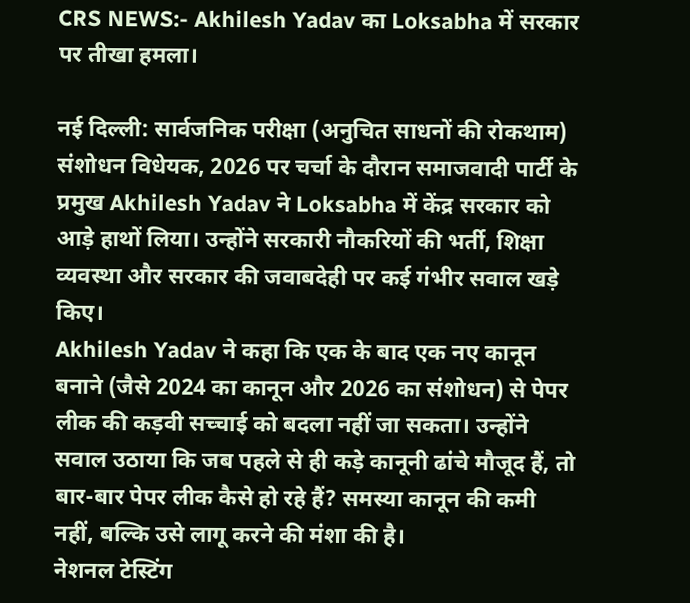CRS NEWS:- Akhilesh Yadav का Loksabha में सरकार पर तीखा हमला।

नई दिल्ली: सार्वजनिक परीक्षा (अनुचित साधनों की रोकथाम) संशोधन विधेयक, 2026 पर चर्चा के दौरान समाजवादी पार्टी के प्रमुख Akhilesh Yadav ने Loksabha में केंद्र सरकार को आड़े हाथों लिया। उन्होंने सरकारी नौकरियों की भर्ती, शिक्षा व्यवस्था और सरकार की जवाबदेही पर कई गंभीर सवाल खड़े किए।
Akhilesh Yadav ने कहा कि एक के बाद एक नए कानून बनाने (जैसे 2024 का कानून और 2026 का संशोधन) से पेपर लीक की कड़वी सच्चाई को बदला नहीं जा सकता। उन्होंने सवाल उठाया कि जब पहले से ही कड़े कानूनी ढांचे मौजूद हैं, तो बार-बार पेपर लीक कैसे हो रहे हैं? समस्या कानून की कमी नहीं, बल्कि उसे लागू करने की मंशा की है।
नेशनल टेस्टिंग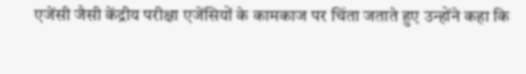एजेंसी जैसी केंद्रीय परीक्षा एजेंसियों के कामकाज पर चिंता जताते हुए उन्होंने कहा कि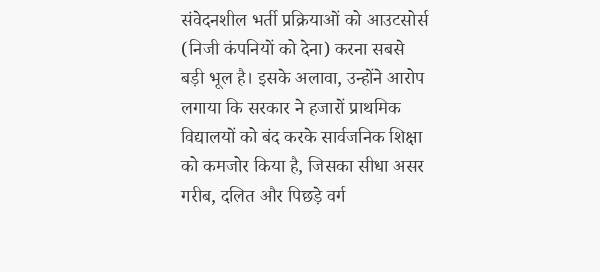संवेदनशील भर्ती प्रक्रियाओं को आउटसोर्स (निजी कंपनियों को देना) करना सबसे बड़ी भूल है। इसके अलावा, उन्होंने आरोप लगाया कि सरकार ने हजारों प्राथमिक विद्यालयों को बंद करके सार्वजनिक शिक्षा को कमजोर किया है, जिसका सीधा असर गरीब, दलित और पिछड़े वर्ग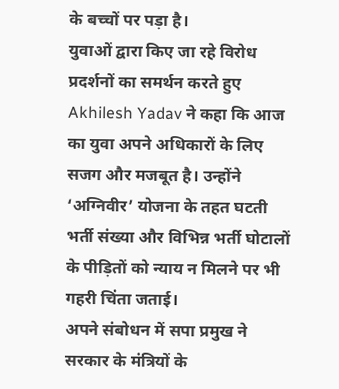के बच्चों पर पड़ा है।
युवाओं द्वारा किए जा रहे विरोध प्रदर्शनों का समर्थन करते हुए Akhilesh Yadav ने कहा कि आज का युवा अपने अधिकारों के लिए सजग और मजबूत है। उन्होंने ‘अग्निवीर’ योजना के तहत घटती भर्ती संख्या और विभिन्न भर्ती घोटालों के पीड़ितों को न्याय न मिलने पर भी गहरी चिंता जताई।
अपने संबोधन में सपा प्रमुख ने सरकार के मंत्रियों के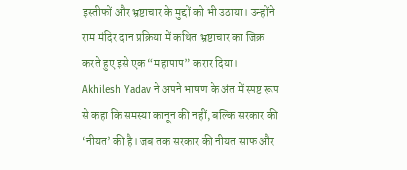इस्तीफों और भ्रष्टाचार के मुद्दों को भी उठाया। उन्होंने राम मंदिर दान प्रक्रिया में कथित भ्रष्टाचार का जिक्र करते हुए इसे एक “महापाप” करार दिया।
Akhilesh Yadav ने अपने भाषण के अंत में स्पष्ट रूप से कहा कि समस्या कानून की नहीं, बल्कि सरकार की ‘नीयत’ की है। जब तक सरकार की नीयत साफ और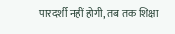पारदर्शी नहीं होगी, तब तक शिक्षा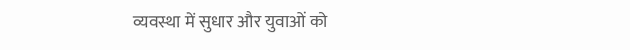व्यवस्था में सुधार और युवाओं को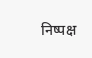निष्पक्ष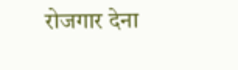रोजगार देना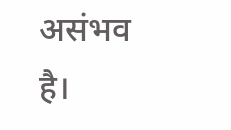असंभव है।